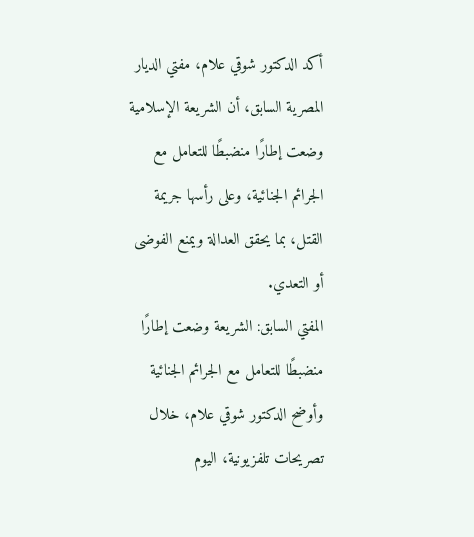أكد الدكتور شوقي علام، مفتي الديار المصرية السابق، أن الشريعة الإسلامية وضعت إطارًا منضبطًا للتعامل مع الجرائم الجنائية، وعلى رأسها جريمة القتل، بما يحقق العدالة ويمنع الفوضى أو التعدي.
المفتي السابق: الشريعة وضعت إطارًا منضبطًا للتعامل مع الجرائم الجنائية
وأوضح الدكتور شوقي علام، خلال تصريحات تلفزيونية، اليوم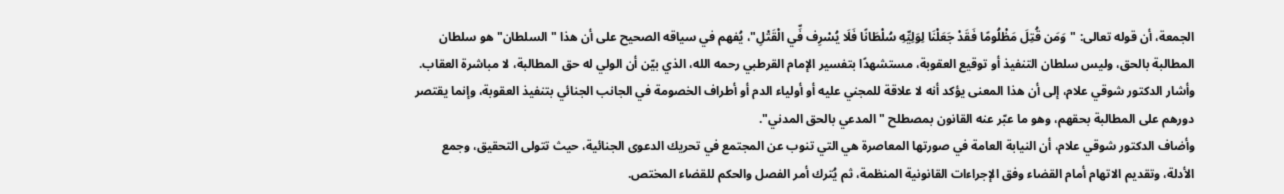الجمعة، أن قوله تعالى: "وَمَن قُتِلَ مَظْلُومًا فَقَدْ جَعَلْنَا لِوَلِيِّهِ سُلْطَانًا فَلَا يُسْرِف فِّي الْقَتْلِ"، يُفهم في سياقه الصحيح على أن هذا "السلطان" هو سلطان المطالبة بالحق، وليس سلطان التنفيذ أو توقيع العقوبة، مستشهدًا بتفسير الإمام القرطبي رحمه الله، الذي بيّن أن الولي له حق المطالبة، لا مباشرة العقاب.
وأشار الدكتور شوقي علام، إلى أن هذا المعنى يؤكد أنه لا علاقة للمجني عليه أو أولياء الدم أو أطراف الخصومة في الجانب الجنائي بتنفيذ العقوبة، وإنما يقتصر دورهم على المطالبة بحقهم، وهو ما عبّر عنه القانون بمصطلح "المدعي بالحق المدني".
وأضاف الدكتور شوقي علام، أن النيابة العامة في صورتها المعاصرة هي التي تنوب عن المجتمع في تحريك الدعوى الجنائية، حيث تتولى التحقيق، وجمع الأدلة، وتقديم الاتهام أمام القضاء وفق الإجراءات القانونية المنظمة، ثم يُترك أمر الفصل والحكم للقضاء المختص.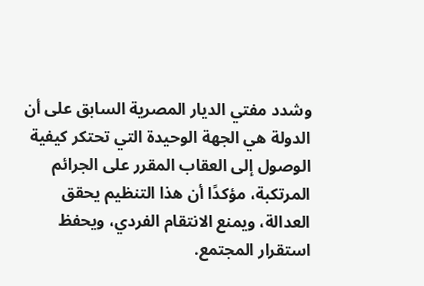وشدد مفتي الديار المصرية السابق على أن الدولة هي الجهة الوحيدة التي تحتكر كيفية الوصول إلى العقاب المقرر على الجرائم المرتكبة، مؤكدًا أن هذا التنظيم يحقق العدالة، ويمنع الانتقام الفردي، ويحفظ استقرار المجتمع.